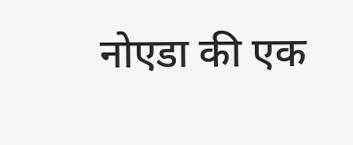नोएडा की एक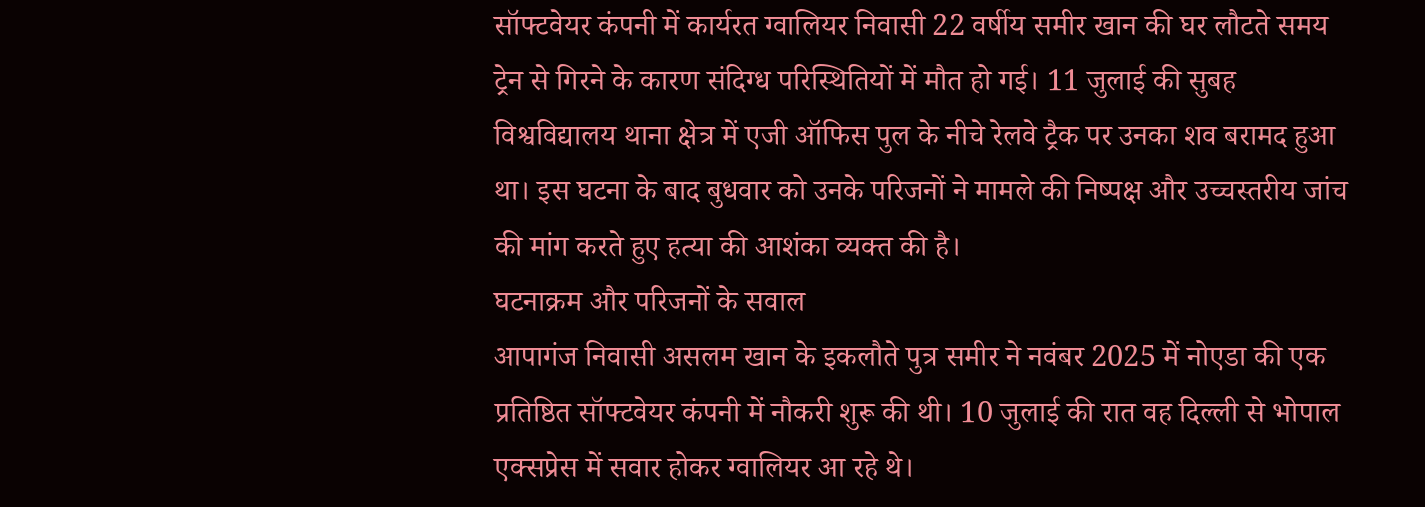सॉफ्टवेयर कंपनी में कार्यरत ग्वालियर निवासी 22 वर्षीय समीर खान की घर लौटते समय ट्रेन से गिरने के कारण संदिग्ध परिस्थितियों में मौत हो गई। 11 जुलाई की सुबह विश्वविद्यालय थाना क्षेत्र में एजी ऑफिस पुल के नीचे रेलवे ट्रैक पर उनका शव बरामद हुआ था। इस घटना के बाद बुधवार को उनके परिजनों ने मामले की निष्पक्ष और उच्चस्तरीय जांच की मांग करते हुए हत्या की आशंका व्यक्त की है।
घटनाक्रम और परिजनों के सवाल
आपागंज निवासी असलम खान के इकलौते पुत्र समीर ने नवंबर 2025 में नोएडा की एक प्रतिष्ठित सॉफ्टवेयर कंपनी में नौकरी शुरू की थी। 10 जुलाई की रात वह दिल्ली से भोपाल एक्सप्रेस में सवार होकर ग्वालियर आ रहे थे।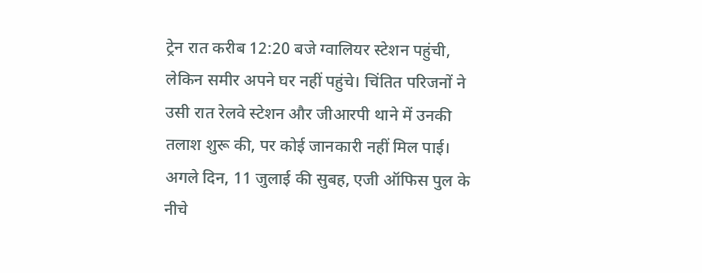ट्रेन रात करीब 12:20 बजे ग्वालियर स्टेशन पहुंची, लेकिन समीर अपने घर नहीं पहुंचे। चिंतित परिजनों ने उसी रात रेलवे स्टेशन और जीआरपी थाने में उनकी तलाश शुरू की, पर कोई जानकारी नहीं मिल पाई।
अगले दिन, 11 जुलाई की सुबह, एजी ऑफिस पुल के नीचे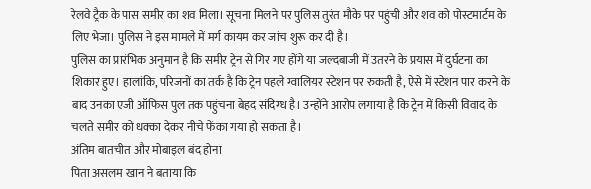रेलवे ट्रैक के पास समीर का शव मिला। सूचना मिलने पर पुलिस तुरंत मौके पर पहुंची और शव को पोस्टमार्टम के लिए भेजा। पुलिस ने इस मामले में मर्ग कायम कर जांच शुरू कर दी है।
पुलिस का प्रारंभिक अनुमान है कि समीर ट्रेन से गिर गए होंगे या जल्दबाजी में उतरने के प्रयास में दुर्घटना का शिकार हुए। हालांकि, परिजनों का तर्क है कि ट्रेन पहले ग्वालियर स्टेशन पर रुकती है, ऐसे में स्टेशन पार करने के बाद उनका एजी ऑफिस पुल तक पहुंचना बेहद संदिग्ध है। उन्होंने आरोप लगाया है कि ट्रेन में किसी विवाद के चलते समीर को धक्का देकर नीचे फेंका गया हो सकता है।
अंतिम बातचीत और मोबाइल बंद होना
पिता असलम खान ने बताया कि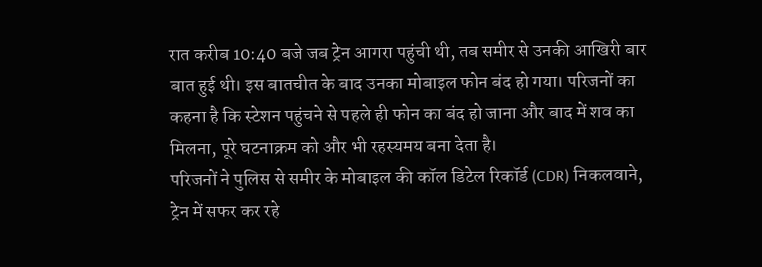रात करीब 10:40 बजे जब ट्रेन आगरा पहुंची थी, तब समीर से उनकी आखिरी बार बात हुई थी। इस बातचीत के बाद उनका मोबाइल फोन बंद हो गया। परिजनों का कहना है कि स्टेशन पहुंचने से पहले ही फोन का बंद हो जाना और बाद में शव का मिलना, पूरे घटनाक्रम को और भी रहस्यमय बना देता है।
परिजनों ने पुलिस से समीर के मोबाइल की कॉल डिटेल रिकॉर्ड (CDR) निकलवाने, ट्रेन में सफर कर रहे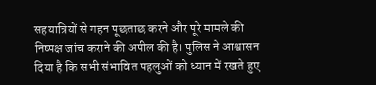सहयात्रियों से गहन पूछताछ करने और पूरे मामले की निष्पक्ष जांच कराने की अपील की है। पुलिस ने आश्वासन दिया है कि सभी संभावित पहलुओं को ध्यान में रखते हुए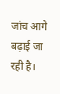जांच आगे बढ़ाई जा रही है।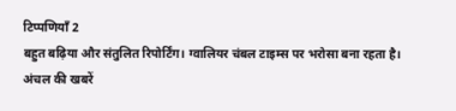टिप्पणियाँ 2
बहुत बढ़िया और संतुलित रिपोर्टिंग। ग्वालियर चंबल टाइम्स पर भरोसा बना रहता है।
अंचल की खबरें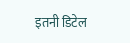इतनी डिटेल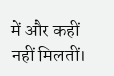में और कहीं नहीं मिलतीं।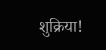शुक्रिया!